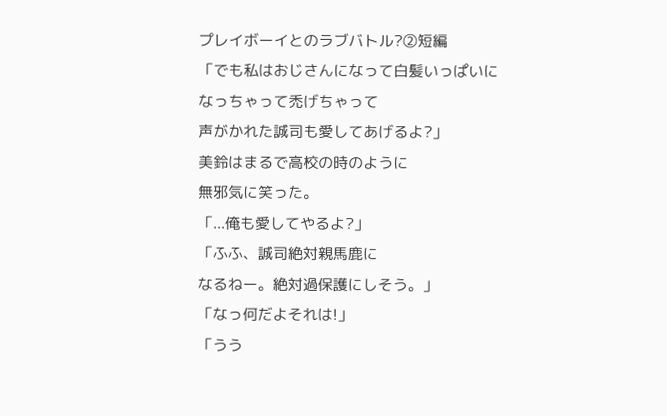プレイボーイとのラブバトル?②短編
「でも私はおじさんになって白髪いっぱいに
なっちゃって禿げちゃって
声がかれた誠司も愛してあげるよ?」
美鈴はまるで高校の時のように
無邪気に笑った。
「...俺も愛してやるよ?」
「ふふ、誠司絶対親馬鹿に
なるねー。絶対過保護にしそう。」
「なっ何だよそれは!」
「うう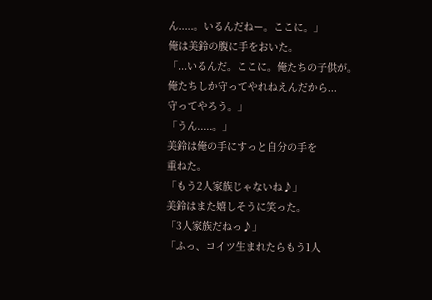ん.....。いるんだねー。ここに。」
俺は美鈴の腹に手をおいた。
「...いるんだ。ここに。俺たちの子供が。
俺たちしか守ってやれねえんだから...
守ってやろう。」
「うん.....。」
美鈴は俺の手にすっと自分の手を
重ねた。
「もう2人家族じゃないね♪」
美鈴はまた嬉しそうに笑った。
「3人家族だねっ♪」
「ふっ、コイツ生まれたらもう1人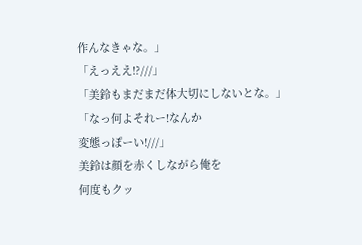作んなきゃな。」
「えっええ!?///」
「美鈴もまだまだ体大切にしないとな。」
「なっ何よそれー!なんか
変態っぽーい!///」
美鈴は顔を赤くしながら俺を
何度もクッ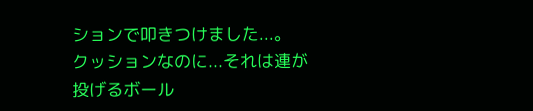ションで叩きつけました...。
クッションなのに...それは連が
投げるボール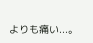よりも痛い...。